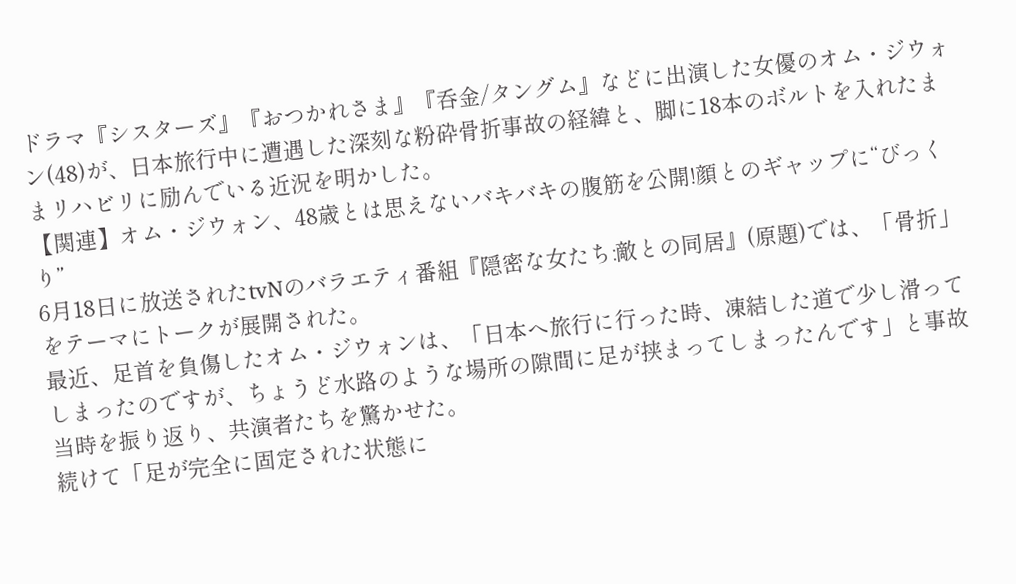ドラマ『シスターズ』『おつかれさま』『呑金/タングム』などに出演した女優のオム・ジウォン(48)が、日本旅行中に遭遇した深刻な粉砕骨折事故の経緯と、脚に18本のボルトを入れたままリハビリに励んでいる近況を明かした。
【関連】オム・ジウォン、48歳とは思えないバキバキの腹筋を公開!顔とのギャップに“びっくり”
6月18日に放送されたtvNのバラエティ番組『隠密な女たち:敵との同居』(原題)では、「骨折」をテーマにトークが展開された。
最近、足首を負傷したオム・ジウォンは、「日本へ旅行に行った時、凍結した道で少し滑ってしまったのですが、ちょうど水路のような場所の隙間に足が挟まってしまったんです」と事故当時を振り返り、共演者たちを驚かせた。
続けて「足が完全に固定された状態に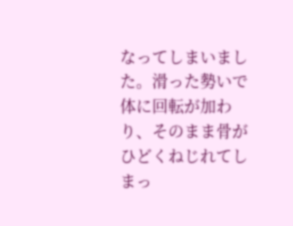なってしまいました。滑った勢いで体に回転が加わり、そのまま骨がひどくねじれてしまっ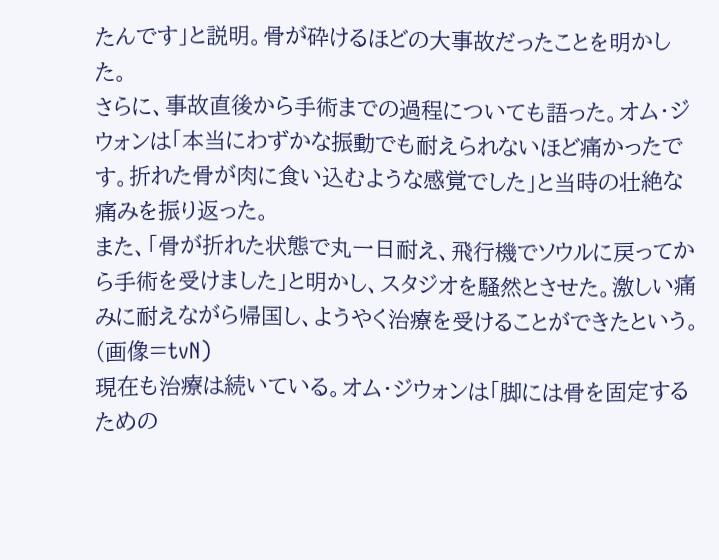たんです」と説明。骨が砕けるほどの大事故だったことを明かした。
さらに、事故直後から手術までの過程についても語った。オム・ジウォンは「本当にわずかな振動でも耐えられないほど痛かったです。折れた骨が肉に食い込むような感覚でした」と当時の壮絶な痛みを振り返った。
また、「骨が折れた状態で丸一日耐え、飛行機でソウルに戻ってから手術を受けました」と明かし、スタジオを騒然とさせた。激しい痛みに耐えながら帰国し、ようやく治療を受けることができたという。
(画像=tvN)
現在も治療は続いている。オム・ジウォンは「脚には骨を固定するための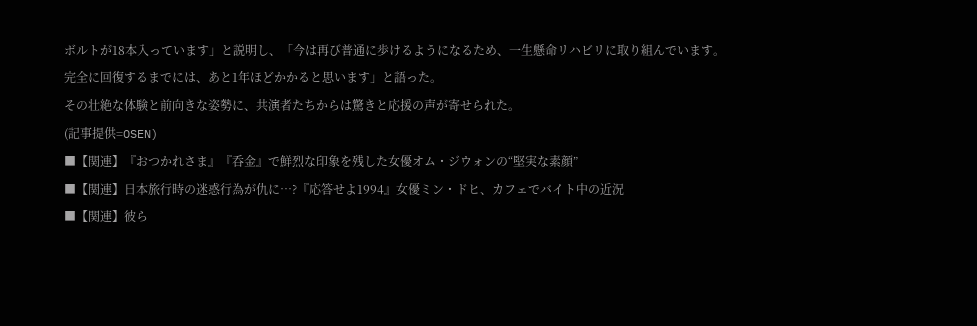ボルトが18本入っています」と説明し、「今は再び普通に歩けるようになるため、一生懸命リハビリに取り組んでいます。完全に回復するまでには、あと1年ほどかかると思います」と語った。
その壮絶な体験と前向きな姿勢に、共演者たちからは驚きと応援の声が寄せられた。
(記事提供=OSEN)
■【関連】『おつかれさま』『呑金』で鮮烈な印象を残した女優オム・ジウォンの“堅実な素顔”
■【関連】日本旅行時の迷惑行為が仇に…?『応答せよ1994』女優ミン・ドヒ、カフェでバイト中の近況
■【関連】彼ら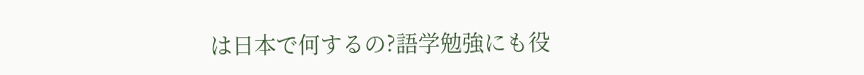は日本で何するの?語学勉強にも役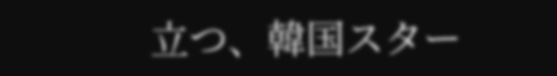立つ、韓国スター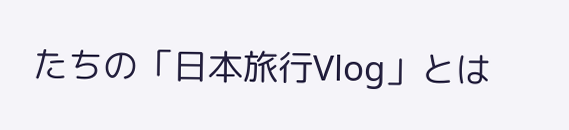たちの「日本旅行Vlog」とは